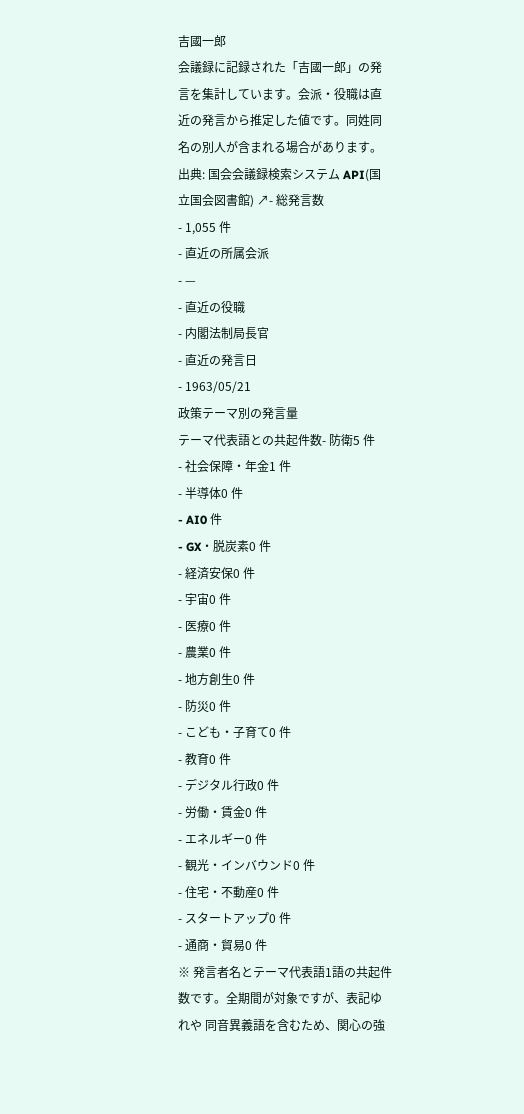吉國一郎
会議録に記録された「吉國一郎」の発言を集計しています。会派・役職は直近の発言から推定した値です。同姓同名の別人が含まれる場合があります。
出典: 国会会議録検索システム API(国立国会図書館) ↗- 総発言数
- 1,055 件
- 直近の所属会派
- —
- 直近の役職
- 内閣法制局長官
- 直近の発言日
- 1963/05/21
政策テーマ別の発言量
テーマ代表語との共起件数- 防衛5 件
- 社会保障・年金1 件
- 半導体0 件
- AI0 件
- GX・脱炭素0 件
- 経済安保0 件
- 宇宙0 件
- 医療0 件
- 農業0 件
- 地方創生0 件
- 防災0 件
- こども・子育て0 件
- 教育0 件
- デジタル行政0 件
- 労働・賃金0 件
- エネルギー0 件
- 観光・インバウンド0 件
- 住宅・不動産0 件
- スタートアップ0 件
- 通商・貿易0 件
※ 発言者名とテーマ代表語1語の共起件数です。全期間が対象ですが、表記ゆれや 同音異義語を含むため、関心の強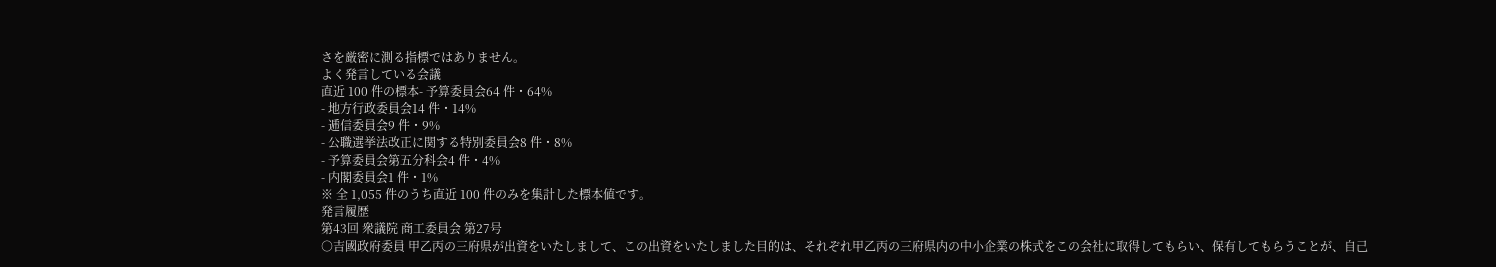さを厳密に測る指標ではありません。
よく発言している会議
直近 100 件の標本- 予算委員会64 件・64%
- 地方行政委員会14 件・14%
- 逓信委員会9 件・9%
- 公職選挙法改正に関する特別委員会8 件・8%
- 予算委員会第五分科会4 件・4%
- 内閣委員会1 件・1%
※ 全 1,055 件のうち直近 100 件のみを集計した標本値です。
発言履歴
第43回 衆議院 商工委員会 第27号
○吉國政府委員 甲乙丙の三府県が出資をいたしまして、この出資をいたしました目的は、それぞれ甲乙丙の三府県内の中小企業の株式をこの会社に取得してもらい、保有してもらうことが、自己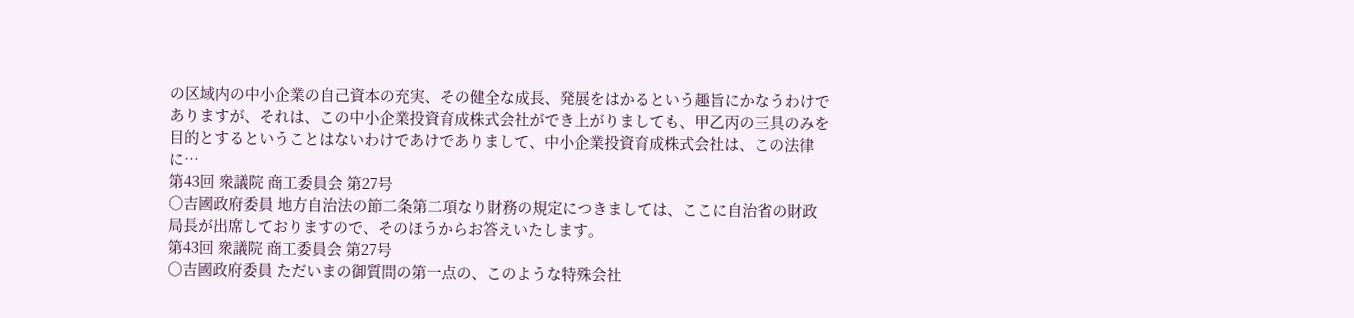の区域内の中小企業の自己資本の充実、その健全な成長、発展をはかるという趣旨にかなうわけでありますが、それは、この中小企業投資育成株式会社ができ上がりましても、甲乙丙の三具のみを目的とするということはないわけであけでありまして、中小企業投資育成株式会社は、この法律に…
第43回 衆議院 商工委員会 第27号
○吉國政府委員 地方自治法の節二条第二項なり財務の規定につきましては、ここに自治省の財政局長が出席しておりますので、そのほうからお答えいたします。
第43回 衆議院 商工委員会 第27号
○吉國政府委員 ただいまの御質問の第一点の、このような特殊会社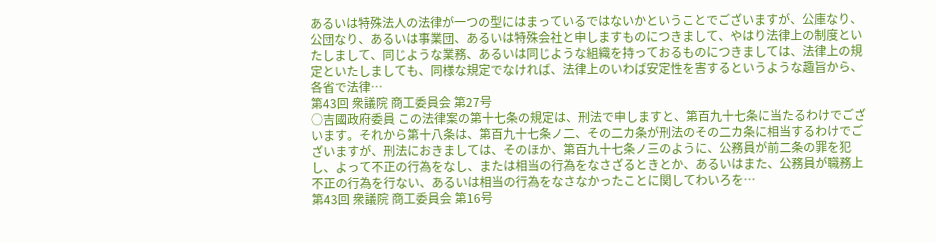あるいは特殊法人の法律が一つの型にはまっているではないかということでございますが、公庫なり、公団なり、あるいは事業団、あるいは特殊会社と申しますものにつきまして、やはり法律上の制度といたしまして、同じような業務、あるいは同じような組織を持っておるものにつきましては、法律上の規定といたしましても、同様な規定でなければ、法律上のいわば安定性を害するというような趣旨から、各省で法律…
第43回 衆議院 商工委員会 第27号
○吉國政府委員 この法律案の第十七条の規定は、刑法で申しますと、第百九十七条に当たるわけでございます。それから第十八条は、第百九十七条ノ二、その二カ条が刑法のその二カ条に相当するわけでございますが、刑法におきましては、そのほか、第百九十七条ノ三のように、公務員が前二条の罪を犯し、よって不正の行為をなし、または相当の行為をなさざるときとか、あるいはまた、公務員が職務上不正の行為を行ない、あるいは相当の行為をなさなかったことに関してわいろを…
第43回 衆議院 商工委員会 第16号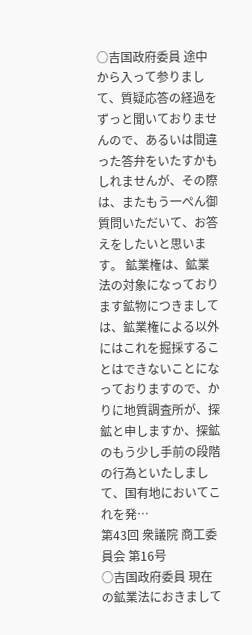○吉国政府委員 途中から入って参りまして、質疑応答の経過をずっと聞いておりませんので、あるいは間違った答弁をいたすかもしれませんが、その際は、またもう一ぺん御質問いただいて、お答えをしたいと思います。 鉱業権は、鉱業法の対象になっております鉱物につきましては、鉱業権による以外にはこれを掘採することはできないことになっておりますので、かりに地質調査所が、探鉱と申しますか、探鉱のもう少し手前の段階の行為といたしまして、国有地においてこれを発…
第43回 衆議院 商工委員会 第16号
○吉国政府委員 現在の鉱業法におきまして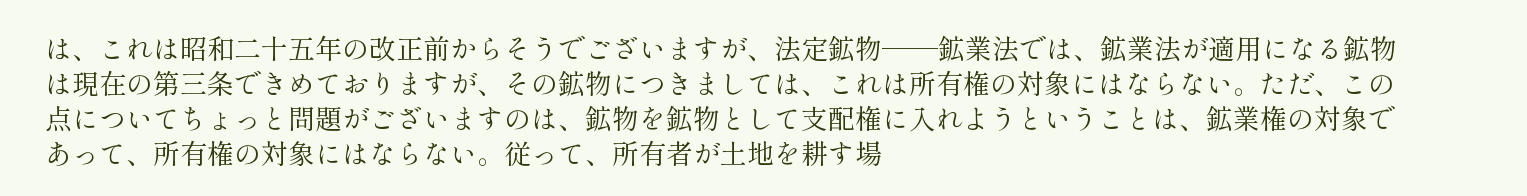は、これは昭和二十五年の改正前からそうでございますが、法定鉱物——鉱業法では、鉱業法が適用になる鉱物は現在の第三条できめておりますが、その鉱物につきましては、これは所有権の対象にはならない。ただ、この点についてちょっと問題がございますのは、鉱物を鉱物として支配権に入れようということは、鉱業権の対象であって、所有権の対象にはならない。従って、所有者が土地を耕す場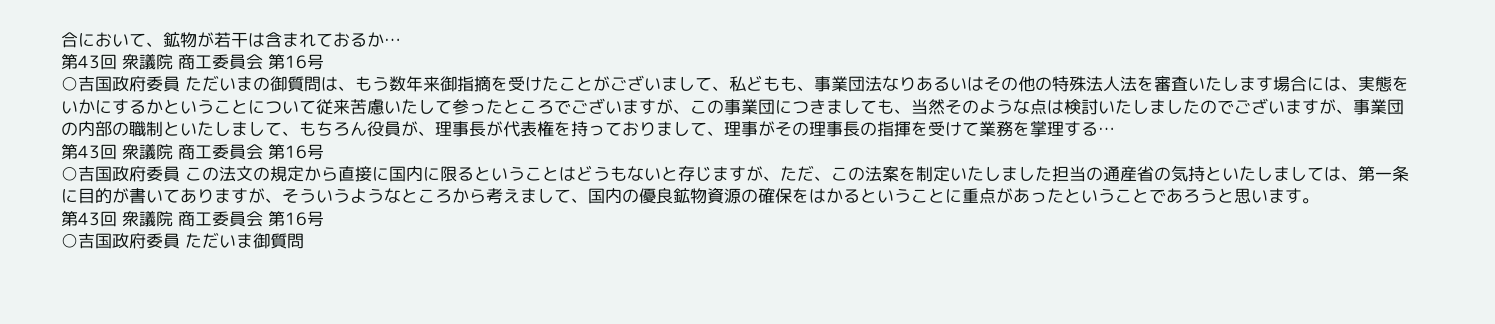合において、鉱物が若干は含まれておるか…
第43回 衆議院 商工委員会 第16号
○吉国政府委員 ただいまの御質問は、もう数年来御指摘を受けたことがございまして、私どもも、事業団法なりあるいはその他の特殊法人法を審査いたします場合には、実態をいかにするかということについて従来苦慮いたして参ったところでございますが、この事業団につきましても、当然そのような点は検討いたしましたのでございますが、事業団の内部の職制といたしまして、もちろん役員が、理事長が代表権を持っておりまして、理事がその理事長の指揮を受けて業務を掌理する…
第43回 衆議院 商工委員会 第16号
○吉国政府委員 この法文の規定から直接に国内に限るということはどうもないと存じますが、ただ、この法案を制定いたしました担当の通産省の気持といたしましては、第一条に目的が書いてありますが、そういうようなところから考えまして、国内の優良鉱物資源の確保をはかるということに重点があったということであろうと思います。
第43回 衆議院 商工委員会 第16号
○吉国政府委員 ただいま御質問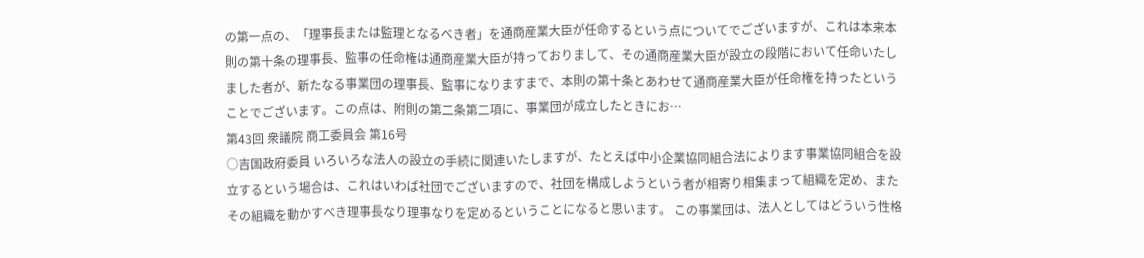の第一点の、「理事長または監理となるべき者」を通商産業大臣が任命するという点についてでございますが、これは本来本則の第十条の理事長、監事の任命権は通商産業大臣が持っておりまして、その通商産業大臣が設立の段階において任命いたしました者が、新たなる事業団の理事長、監事になりますまで、本則の第十条とあわせて通商産業大臣が任命権を持ったということでございます。この点は、附則の第二条第二項に、事業団が成立したときにお…
第43回 衆議院 商工委員会 第16号
○吉国政府委員 いろいろな法人の設立の手続に関連いたしますが、たとえば中小企業協同組合法によります事業協同組合を設立するという場合は、これはいわば社団でございますので、社団を構成しようという者が相寄り相集まって組織を定め、またその組織を動かすべき理事長なり理事なりを定めるということになると思います。 この事業団は、法人としてはどういう性格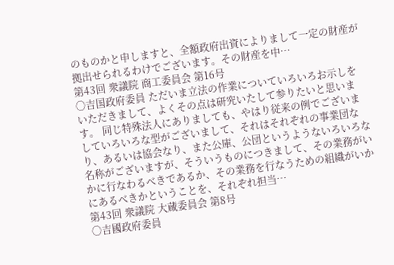のものかと申しますと、全額政府出資によりまして一定の財産が拠出せられるわけでございます。その財産を中…
第43回 衆議院 商工委員会 第16号
○吉国政府委員 ただいま立法の作業についていろいろお示しをいただきまして、よくその点は研究いたして参りたいと思います。 同じ特殊法人にありましても、やはり従来の例でございましていろいろな型がございまして、それはそれぞれの事業団なり、あるいは協会なり、また公庫、公団というようないろいろな名称がございますが、そういうものにつきまして、その業務がいかに行なわるべきであるか、その業務を行なうための組織がいかにあるべきかということを、それぞれ担当…
第43回 衆議院 大蔵委員会 第8号
○吉國政府委員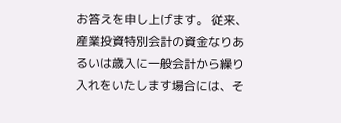お答えを申し上げます。 従来、産業投資特別会計の資金なりあるいは歳入に一般会計から繰り入れをいたします場合には、そ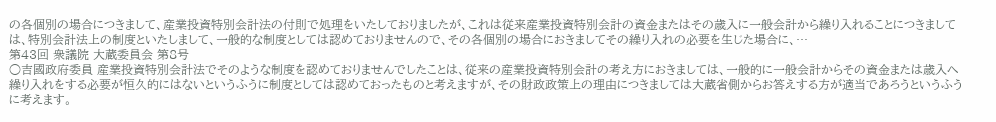の各個別の場合につきまして、産業投資特別会計法の付則で処理をいたしておりましたが、これは従来産業投資特別会計の資金またはその歳入に一般会計から繰り入れることにつきましては、特別会計法上の制度といたしまして、一般的な制度としては認めておりませんので、その各個別の場合におきましてその繰り入れの必要を生じた場合に、…
第43回 衆議院 大蔵委員会 第8号
○吉國政府委員 産業投資特別会計法でそのような制度を認めておりませんでしたことは、従来の産業投資特別会計の考え方におきましては、一般的に一般会計からその資金または歳入へ繰り入れをする必要が恒久的にはないというふうに制度としては認めておったものと考えますが、その財政政策上の理由につきましては大蔵省側からお答えする方が適当であろうというふうに考えます。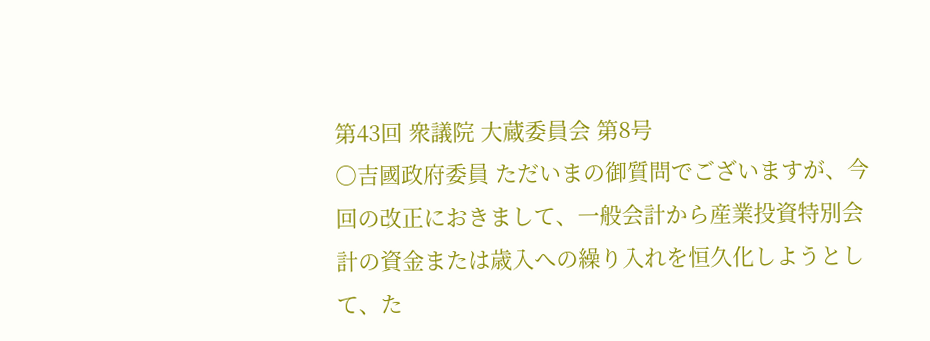第43回 衆議院 大蔵委員会 第8号
○吉國政府委員 ただいまの御質問でございますが、今回の改正におきまして、一般会計から産業投資特別会計の資金または歳入への繰り入れを恒久化しようとして、た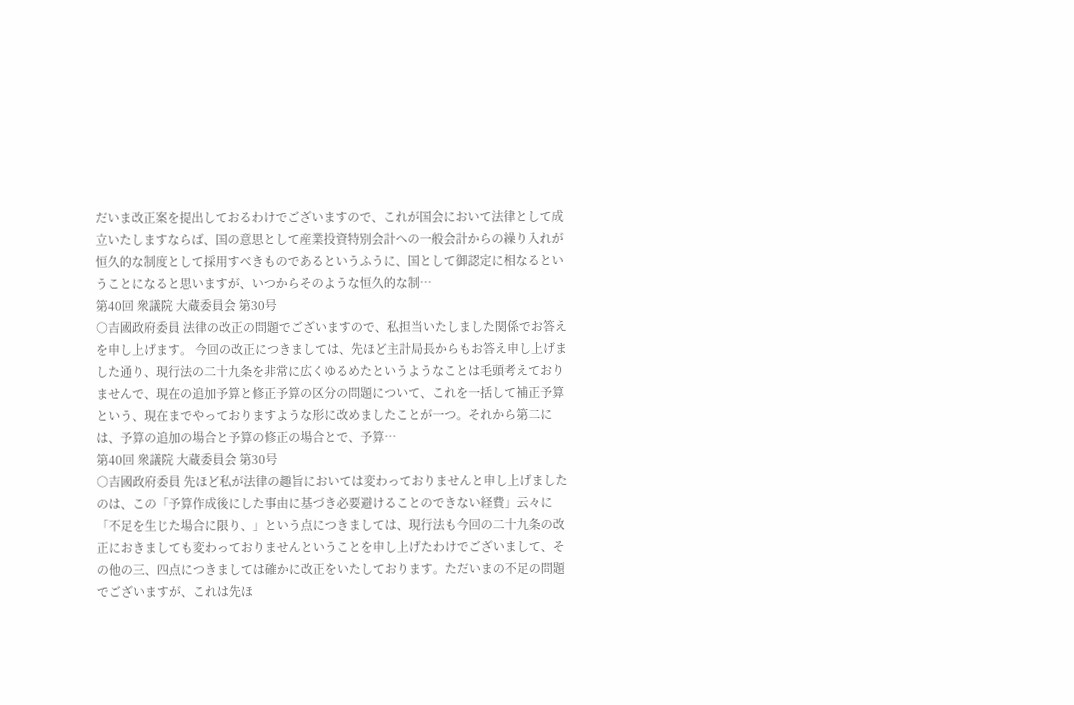だいま改正案を提出しておるわけでございますので、これが国会において法律として成立いたしますならば、国の意思として産業投資特別会計への一般会計からの繰り入れが恒久的な制度として採用すべきものであるというふうに、国として御認定に相なるということになると思いますが、いつからそのような恒久的な制…
第40回 衆議院 大蔵委員会 第30号
○吉國政府委員 法律の改正の問題でございますので、私担当いたしました関係でお答えを申し上げます。 今回の改正につきましては、先ほど主計局長からもお答え申し上げました通り、現行法の二十九条を非常に広くゆるめたというようなことは毛頭考えておりませんで、現在の追加予算と修正予算の区分の問題について、これを一括して補正予算という、現在までやっておりますような形に改めましたことが一つ。それから第二には、予算の追加の場合と予算の修正の場合とで、予算…
第40回 衆議院 大蔵委員会 第30号
○吉國政府委員 先ほど私が法律の趣旨においては変わっておりませんと申し上げましたのは、この「予算作成後にした事由に基づき必要避けることのできない経費」云々に「不足を生じた場合に限り、」という点につきましては、現行法も今回の二十九条の改正におきましても変わっておりませんということを申し上げたわけでございまして、その他の三、四点につきましては確かに改正をいたしております。ただいまの不足の問題でございますが、これは先ほ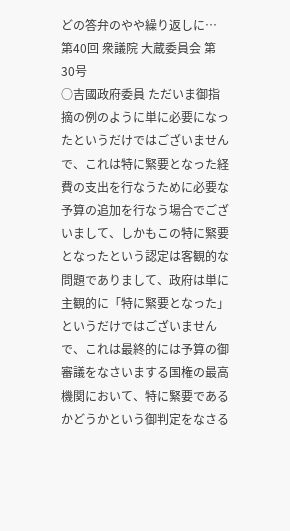どの答弁のやや繰り返しに…
第40回 衆議院 大蔵委員会 第30号
○吉國政府委員 ただいま御指摘の例のように単に必要になったというだけではございませんで、これは特に緊要となった経費の支出を行なうために必要な予算の追加を行なう場合でございまして、しかもこの特に緊要となったという認定は客観的な問題でありまして、政府は単に主観的に「特に緊要となった」というだけではございませんで、これは最終的には予算の御審議をなさいまする国権の最高機関において、特に緊要であるかどうかという御判定をなさる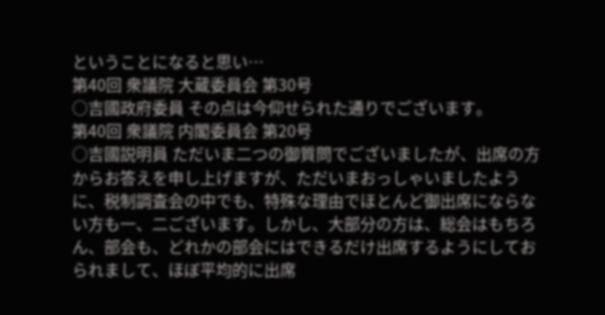ということになると思い…
第40回 衆議院 大蔵委員会 第30号
○吉國政府委員 その点は今仰せられた通りでございます。
第40回 衆議院 内閣委員会 第20号
○吉國説明員 ただいま二つの御質問でございましたが、出席の方からお答えを申し上げますが、ただいまおっしゃいましたように、税制調査会の中でも、特殊な理由でほとんど御出席にならない方も一、二ございます。しかし、大部分の方は、総会はもちろん、部会も、どれかの部会にはできるだけ出席するようにしておられまして、ほぼ平均的に出席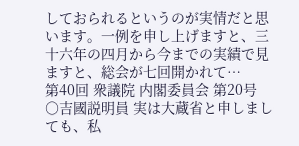しておられるというのが実情だと思います。一例を申し上げますと、三十六年の四月から今までの実績で見ますと、総会が七回開かれて…
第40回 衆議院 内閣委員会 第20号
○吉國説明員 実は大蔵省と申しましても、私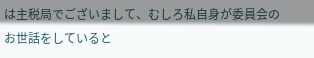は主税局でございまして、むしろ私自身が委員会のお世話をしていると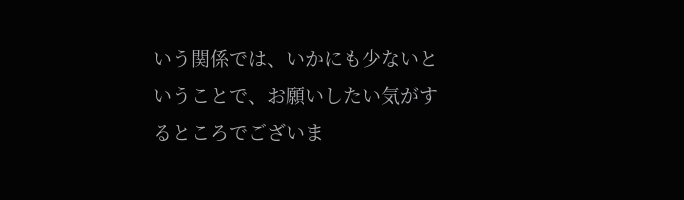いう関係では、いかにも少ないということで、お願いしたい気がするところでございま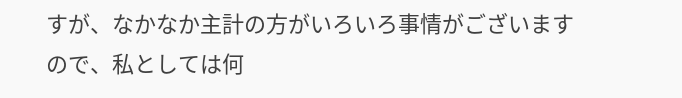すが、なかなか主計の方がいろいろ事情がございますので、私としては何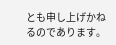とも申し上げかねるのであります。